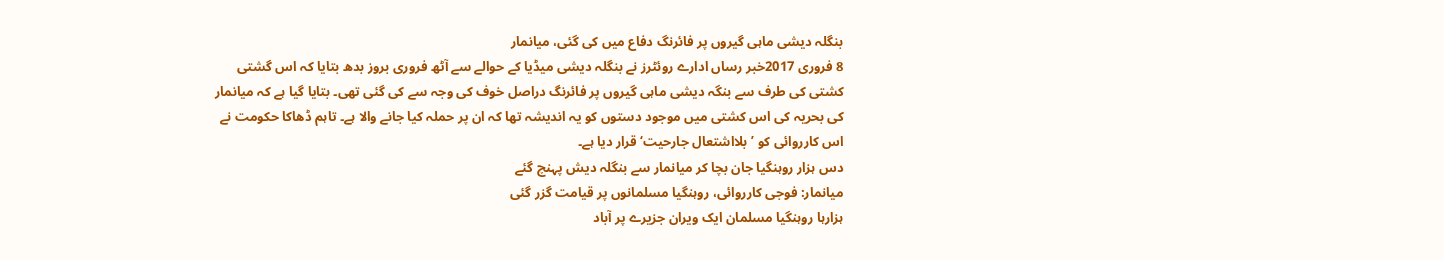بنگلہ دیشی ماہی گیروں پر فائرنگ دفاع میں کی گئی، میانمار
8 فروری 2017خبر رساں ادارے روئٹرز نے بنگلہ دیشی میڈیا کے حوالے سے آٹھ فروری بروز بدھ بتایا کہ اس گشتی کشتی کی طرف سے بنگہ دیشی ماہی گیروں پر فائرنگ دراصل خوف کی وجہ سے کی گئی تھی۔ بتایا گیا ہے کہ میانمار کی بحریہ کی اس کشتی میں موجود دستوں کو یہ اندیشہ تھا کہ ان پر حملہ کیا جانے والا ہے۔ تاہم ڈھاکا حکومت نے اس کارروائی کو ’بلااشتعال جارحیت‘ قرار دیا ہے۔
دس ہزار روہنگیا جان بچا کر میانمار سے بنگلہ دیش پہنچ گئے
میانمار: فوجی کارروائی، روہنگیا مسلمانوں پر قیامت گزر گئی
ہزارہا روہنگیا مسلمان ایک ویران جزیرے پر آباد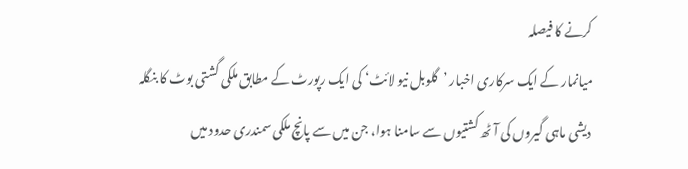کرنے کا فیصلہ
میانمار کے ایک سرکاری اخبار ’گلوبل نیو لائٹ‘ کی ایک رپورٹ کے مطابق ملکی گشتی بوٹ کا بنگلہ دیشی ماہی گیروں کی آٹھ کشتیوں سے سامنا ہوا، جن میں سے پانچ ملکی سمندری حدود میں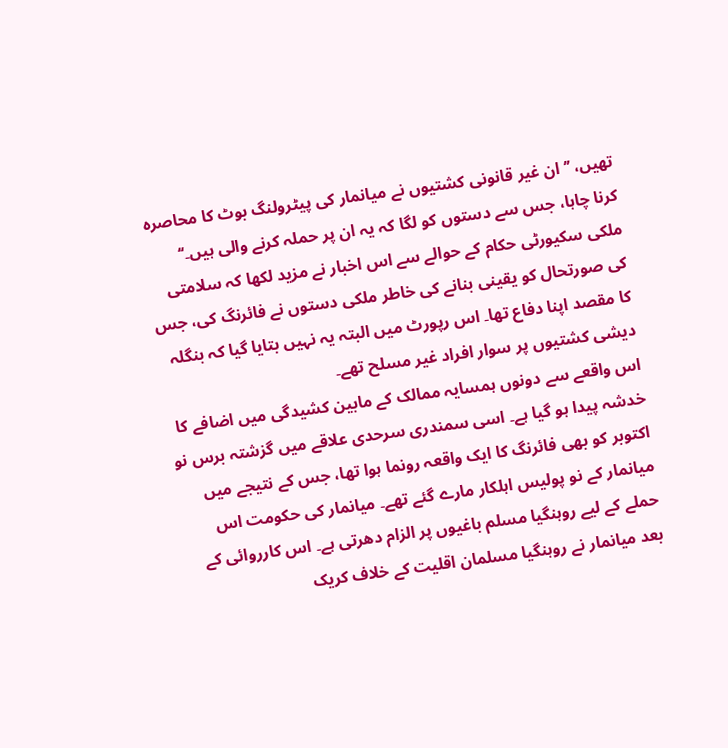تھیں، ’’ان غیر قانونی کشتیوں نے میانمار کی پیٹرولنگ بوٹ کا محاصرہ کرنا چاہا، جس سے دستوں کو لگا کہ یہ ان پر حملہ کرنے والی ہیں۔‘‘
ملکی سکیورٹی حکام کے حوالے سے اس اخبار نے مزید لکھا کہ سلامتی کی صورتحال کو یقینی بنانے کی خاطر ملکی دستوں نے فائرنگ کی، جس کا مقصد اپنا دفاع تھا۔ اس رپورٹ میں البتہ یہ نہیں بتایا گیا کہ بنگلہ دیشی کشتیوں پر سوار افراد غیر مسلح تھے۔
اس واقعے سے دونوں ہمسایہ ممالک کے مابین کشیدگی میں اضافے کا خدشہ پیدا ہو گیا ہے۔ اسی سمندری سرحدی علاقے میں گزشتہ برس نو اکتوبر کو بھی فائرنگ کا ایک واقعہ رونما ہوا تھا، جس کے نتیجے میں میانمار کے نو پولیس اہلکار مارے گئے تھے۔ میانمار کی حکومت اس حملے کے لیے روہنگیا مسلم باغیوں پر الزام دھرتی ہے۔ اس کارروائی کے بعد میانمار نے روہنگیا مسلمان اقلیت کے خلاف کریک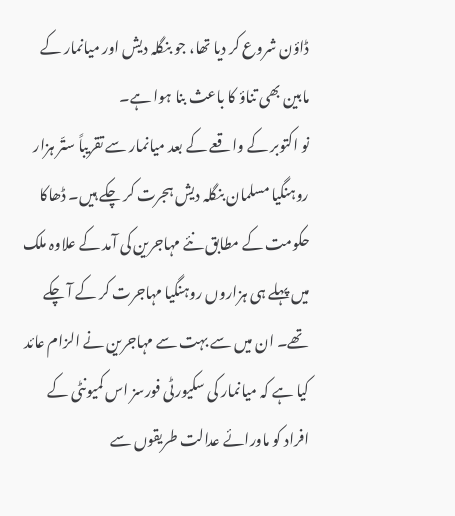ڈاؤن شروع کر دیا تھا، جو بنگلہ دیش اور میانمار کے مابین بھی تناؤ کا باعث بنا ہوا ہے۔
نو اکتوبر کے واقعے کے بعد میانمار سے تقریباً ستّر ہزار روہنگیا مسلمان بنگلہ دیش ہجرت کر چکے ہیں۔ ڈھاکا حکومت کے مطابق نئے مہاجرین کی آمد کے علاوہ ملک میں پہلے ہی ہزاروں روہنگیا مہاجرت کر کے آ چکے تھے۔ ان میں سے بہت سے مہاجرین نے الزام عائد کیا ہے کہ میانمار کی سکیورٹی فورسز اس کمیونٹی کے افراد کو ماورائے عدالت طریقوں سے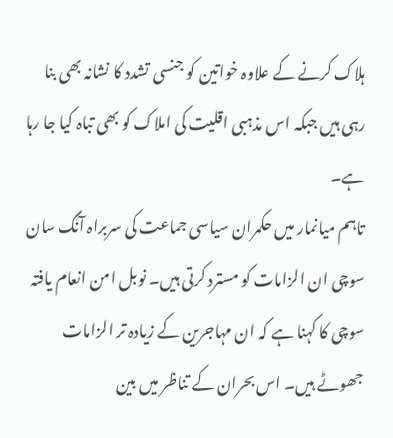ہلاک کرنے کے علاوہ خواتین کو جنسی تشدد کا نشانہ بھی بنا رہی ہیں جبکہ اس مذہبی اقلیت کی املاک کو بھی تباہ کیا جا رہا ہے۔
تاہم میانمار میں حکمران سیاسی جماعت کی سربراہ آنگ سان سوچی ان الزامات کو مسترد کرتی ہیں۔ نوبل امن انعام یافتہ سوچی کا کہنا ہے کہ ان مہاجرین کے زیادہ تر الزامات جھوٹے ہیں۔ اس بحران کے تناظر میں بین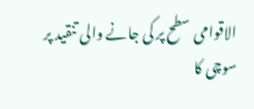الاقوامی سطح پر کی جانے والی تنقید پر سوچی کا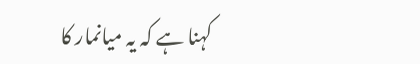کہنا ہے کہ یہ میانمار کا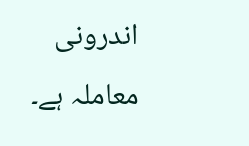اندرونی معاملہ ہے۔